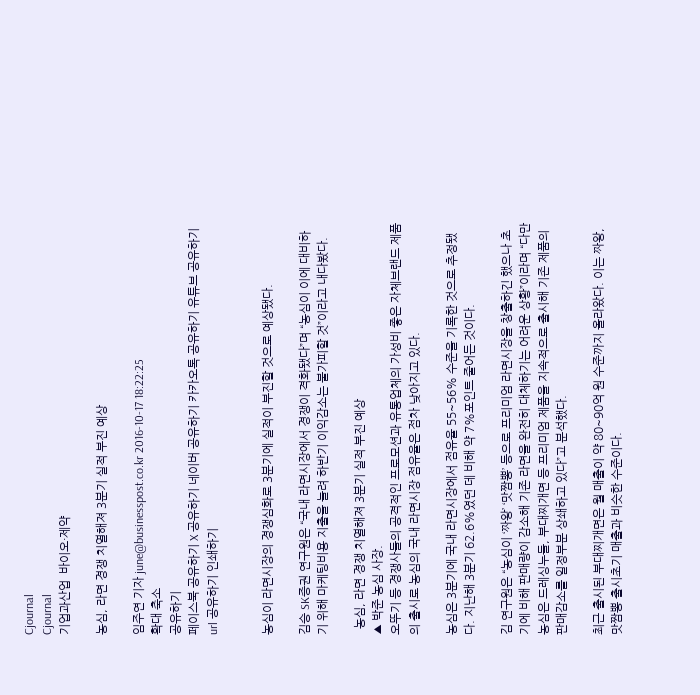Cjournal
Cjournal
기업과산업  바이오·제약

농심, 라면 경쟁 치열해져 3분기 실적 부진 예상

임주연 기자 june@businesspost.co.kr 2016-10-17 18:22:25
확대 축소
공유하기
페이스북 공유하기 X 공유하기 네이버 공유하기 카카오톡 공유하기 유튜브 공유하기 url 공유하기 인쇄하기


농심이 라면시장의 경쟁심화로 3분기에 실적이 부진할 것으로 예상됐다.

김승 SK증권 연구원은 “국내 라면시장에서 경쟁이 격화됐다”며 “농심이 이에 대비하기 위해 마케팅비용 지출을 늘려 하반기 이익감소는 불가피할 것”이라고 내다봤다.

  농심, 라면 경쟁 치열해져 3분기 실적 부진 예상
▲ 박준 농심 사장.
오뚜기 등 경쟁사들의 공격적인 프로모션과 유통업체의 가성비 좋은 자체브랜드 제품의 출시로 농심의 국내 라면시장 점유율은 점차 낮아지고 있다.

농심은 3분기에 국내 라면시장에서 점유율 55~56% 수준을 기록한 것으로 추정됐다. 지난해 3분기 62.6%였던 데 비해 약 7%포인트 줄어든 것이다.

김 연구원은 “농심이 ‘짜왕’ ‘맛짬뽕’ 등으로 프리미엄 라면시장을 창출하긴 했으나 초기에 비해 판매량이 감소해 기존 라면을 완전히 대체하기는 어려운 상황”이라며 “다만 농심은 드레싱누들, 부대찌개면 등 프리미엄 제품을 지속적으로 출시해 기존 제품의 판매감소를 일정부분 상쇄하고 있다”고 분석했다.

최근 출시된 부대찌개면은 월 매출이 약 80~90억 원 수준까지 올라왔다. 이는 짜왕, 맛짬뽕 출시초기 매출과 비슷한 수준이다.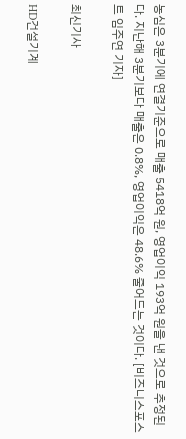농심은 3분기에 연결기준으로 매출 5418억 원, 영업이익 193억 원을 낸 것으로 추정된다. 지난해 3분기보다 매출은 0.8%, 영업이익은 48.6% 줄어드는 것이다. [비즈니스포스트 임주연 기자]

최신기사

HD건설기계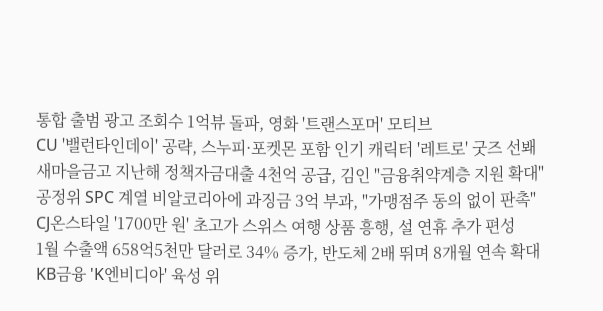통합 출범 광고 조회수 1억뷰 돌파, 영화 '트랜스포머' 모티브
CU '밸런타인데이' 공략, 스누피·포켓몬 포함 인기 캐릭터 '레트로' 굿즈 선봬
새마을금고 지난해 정책자금대출 4천억 공급, 김인 "금융취약계층 지원 확대"
공정위 SPC 계열 비알코리아에 과징금 3억 부과, "가맹점주 동의 없이 판촉"
CJ온스타일 '1700만 원' 초고가 스위스 여행 상품 흥행, 설 연휴 추가 편성
1월 수출액 658억5천만 달러로 34% 증가, 반도체 2배 뛰며 8개월 연속 확대
KB금융 'K엔비디아' 육성 위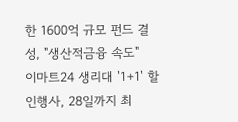한 1600억 규모 펀드 결성, "생산적금융 속도"
이마트24 생리대 '1+1' 할인행사, 28일까지 최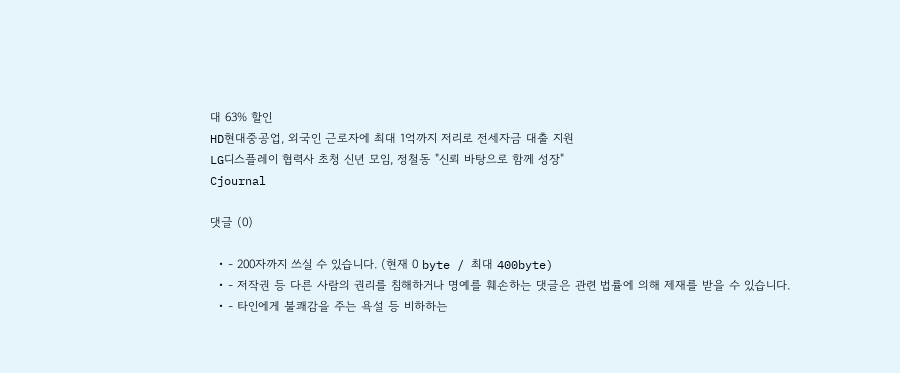대 63% 할인
HD현대중공업, 외국인 근로자에 최대 1억까지 저리로 전세자금 대출 지원
LG디스플레이 협력사 초청 신년 모임, 정철동 "신뢰 바탕으로 함께 성장"
Cjournal

댓글 (0)

  • - 200자까지 쓰실 수 있습니다. (현재 0 byte / 최대 400byte)
  • - 저작권 등 다른 사람의 권리를 침해하거나 명예를 훼손하는 댓글은 관련 법률에 의해 제재를 받을 수 있습니다.
  • - 타인에게 불쾌감을 주는 욕설 등 비하하는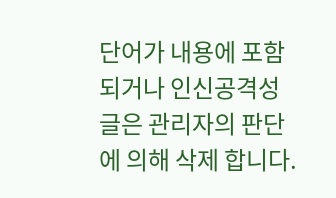단어가 내용에 포함되거나 인신공격성 글은 관리자의 판단에 의해 삭제 합니다.